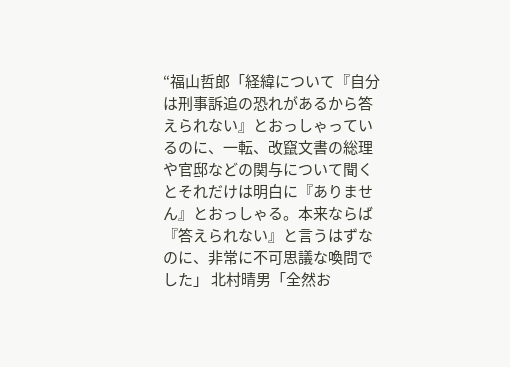“福山哲郎「経緯について『自分は刑事訴追の恐れがあるから答えられない』とおっしゃっているのに、一転、改竄文書の総理や官邸などの関与について聞くとそれだけは明白に『ありません』とおっしゃる。本来ならば『答えられない』と言うはずなのに、非常に不可思議な喚問でした」 北村晴男「全然お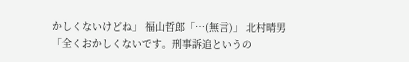かしくないけどね」 福山哲郎「…(無言)」 北村晴男「全くおかしくないです。刑事訴追というの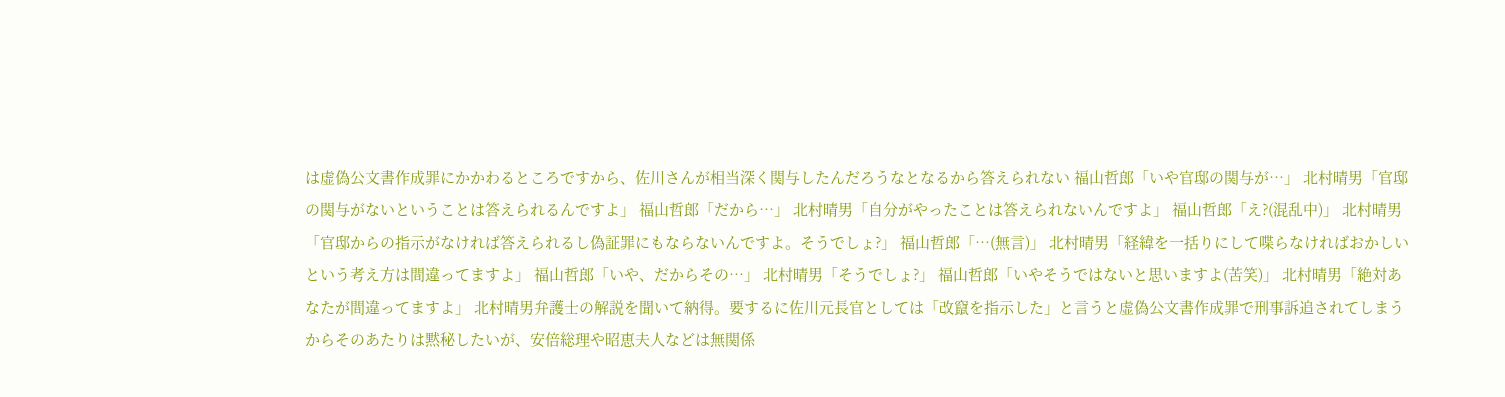は虚偽公文書作成罪にかかわるところですから、佐川さんが相当深く関与したんだろうなとなるから答えられない 福山哲郎「いや官邸の関与が…」 北村晴男「官邸の関与がないということは答えられるんですよ」 福山哲郎「だから…」 北村晴男「自分がやったことは答えられないんですよ」 福山哲郎「え?(混乱中)」 北村晴男「官邸からの指示がなければ答えられるし偽証罪にもならないんですよ。そうでしょ?」 福山哲郎「…(無言)」 北村晴男「経緯を一括りにして喋らなければおかしいという考え方は間違ってますよ」 福山哲郎「いや、だからその…」 北村晴男「そうでしょ?」 福山哲郎「いやそうではないと思いますよ(苦笑)」 北村晴男「絶対あなたが間違ってますよ」 北村晴男弁護士の解説を聞いて納得。要するに佐川元長官としては「改竄を指示した」と言うと虚偽公文書作成罪で刑事訴追されてしまうからそのあたりは黙秘したいが、安倍総理や昭恵夫人などは無関係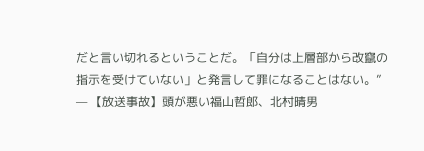だと言い切れるということだ。「自分は上層部から改竄の指示を受けていない」と発言して罪になることはない。”
— 【放送事故】頭が悪い福山哲郎、北村晴男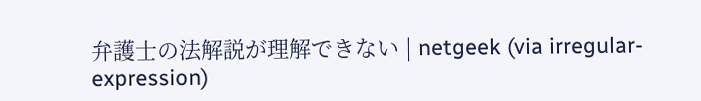弁護士の法解説が理解できない | netgeek (via irregular-expression)